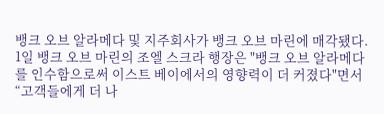뱅크 오브 알라메다 및 지주회사가 뱅크 오브 마린에 매각됐다.
1일 뱅크 오브 마린의 조엘 스크라 행장은 "뱅크 오브 알라메다를 인수함으로써 이스트 베이에서의 영향력이 더 커졌다"면서 “고객들에게 더 나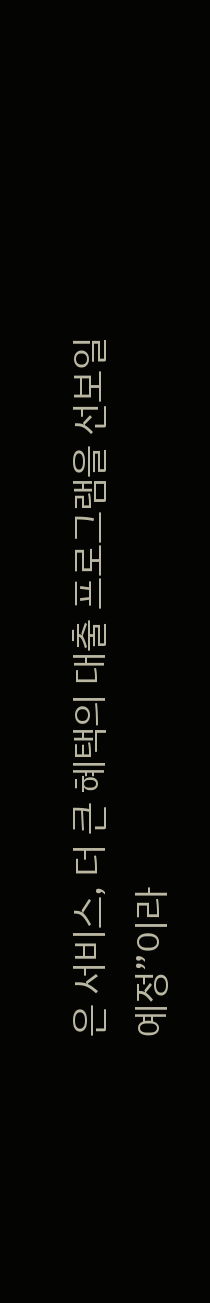은 서비스, 더 큰 혜택의 대출 프로그램을 선보일 예정”이라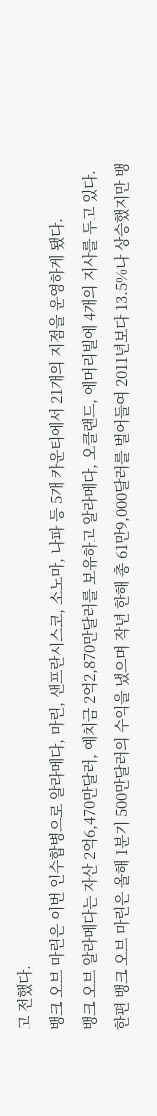고 전했다.
뱅크 오브 마린은 이번 인수합병으로 알라메다, 마린, 샌프란시스코, 소노마, 나파 등 5개 카운티에서 21개의 지점을 운영하게 됐다.
뱅크 오브 알라메다는 자산 2억6,470만달러, 예치금 2억2,870만달러를 보유하고 알라메다, 오클랜드, 에머리빌에 4개의 지사를 두고 있다.
한편 뱅크 오브 마린은 올해 1분기 500만달러의 수익을 냈으며 작년 한해 총 61만9,000달러를 벌어들여 2011년보다 13.5%나 상승했지만 뱅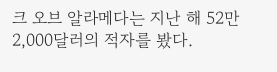크 오브 알라메다는 지난 해 52만2,000달러의 적자를 봤다.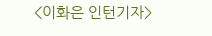<이화은 인턴기자>